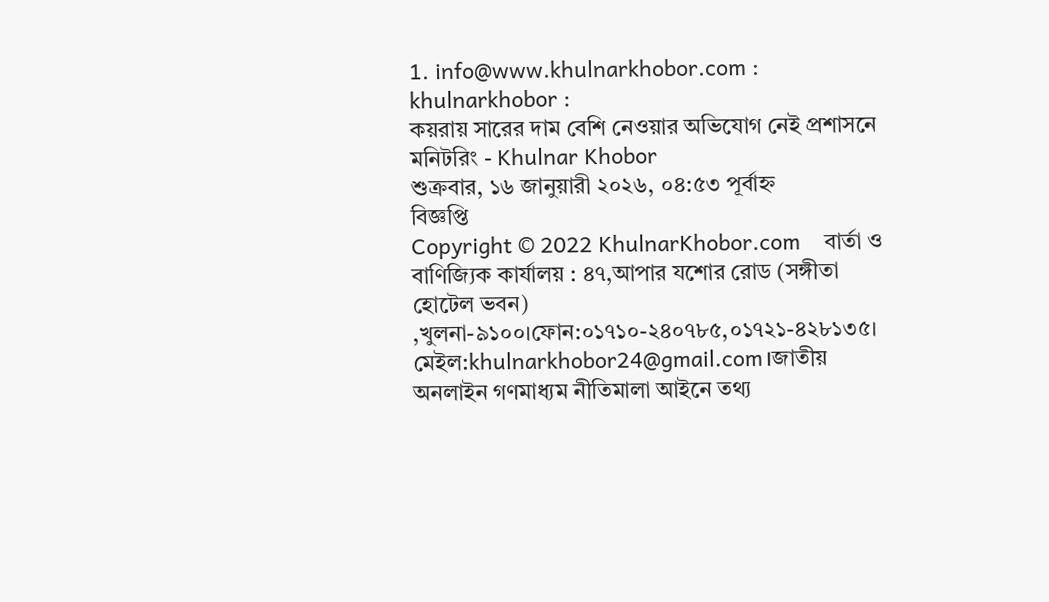1. info@www.khulnarkhobor.com : khulnarkhobor :
কয়রায় সারের দাম বেশি নেওয়ার অভিযোগ নেই প্রশাসনে মনিটরিং - Khulnar Khobor
শুক্রবার, ১৬ জানুয়ারী ২০২৬, ০৪:৫৩ পূর্বাহ্ন
বিজ্ঞপ্তি
Copyright © 2022 KhulnarKhobor.com    বার্তা ও বাণিজ্যিক কার্যালয় : ৪৭,আপার যশোর রোড (সঙ্গীতা হোটেল ভবন) ,খুলনা-৯১০০।ফোন:০১৭১০-২৪০৭৮৫,০১৭২১-৪২৮১৩৫। মেইল:khulnarkhobor24@gmail.com।জাতীয় অনলাইন গণমাধ্যম নীতিমালা আইনে তথ্য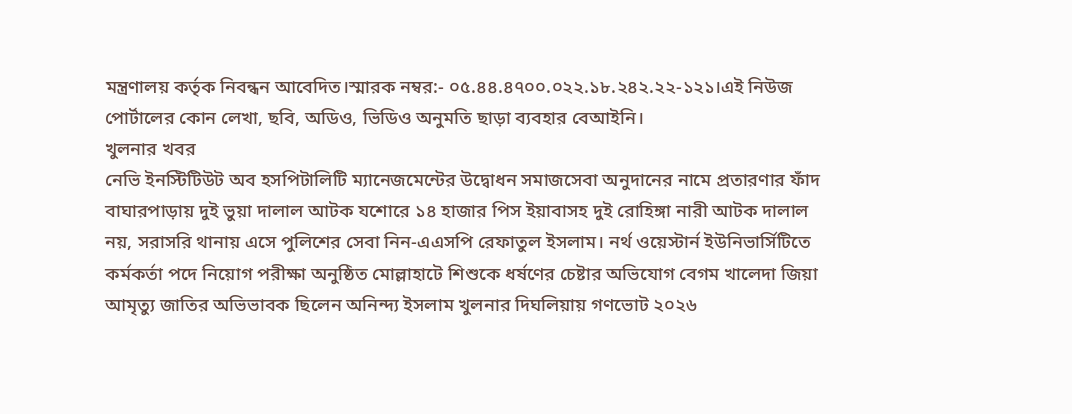মন্ত্রণালয় কর্তৃক নিবন্ধন আবেদিত।স্মারক নম্বর:- ০৫.৪৪.৪৭০০.০২২.১৮.২৪২.২২-১২১।এই নিউজ পোর্টালের কোন লেখা, ছবি, অডিও, ভিডিও অনুমতি ছাড়া ব্যবহার বেআইনি।
খুলনার খবর
নেভি ইনস্টিটিউট অব হসপিটালিটি ম্যানেজমেন্টের উদ্বোধন সমাজসেবা অনুদানের নামে প্রতারণার ফাঁদ বাঘারপাড়ায় দুই ভুয়া দালাল আটক যশো‌রে ১৪ হাজার পিস ইয়াবাসহ দুই রো‌হিঙ্গা নারী আটক দালাল নয়, সরাসরি থানায় এসে পুলিশের সেবা নিন-এএসপি রেফাতুল ইসলাম। নর্থ ওয়েস্টার্ন ইউনিভার্সিটিতে কর্মকর্তা পদে নিয়োগ পরীক্ষা অনুষ্ঠিত মোল্লাহাটে শিশুকে ধর্ষণের চেষ্টার অভিযোগ বেগম খালেদা জিয়া আমৃত্যু জাতির অভিভাবক ছিলেন অনিন্দ্য ইসলাম খুলনার দিঘলিয়ায় গণভোট ২০২৬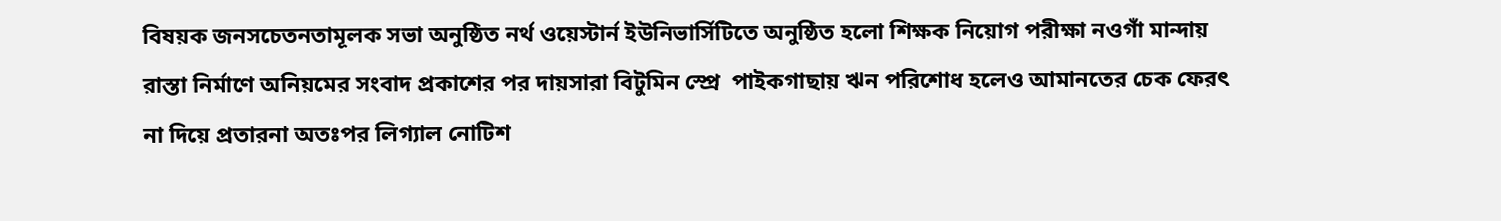বিষয়ক জনসচেতনতামূলক সভা অনুষ্ঠিত নর্থ ওয়েস্টার্ন ইউনিভার্সিটিতে অনুষ্ঠিত হলো শিক্ষক নিয়োগ পরীক্ষা নওগাঁ মান্দায় রাস্তা নির্মাণে অনিয়মের সংবাদ প্রকাশের পর দায়সারা বিটুমিন স্প্রে  পাইকগাছায় ঋন পরিশোধ হলেও আমানতের চেক ফেরৎ না দিয়ে প্রতারনা অতঃপর লিগ্যাল নোটিশ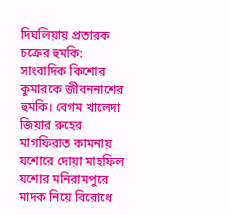দিঘলিয়ায় প্রতারক চক্রের হুমকি: সাংবাদিক কিশোর কুমারকে জীবননাশের হুমকি। বেগম খালেদা জিয়ার রুহের মাগফিরাত কামনায় যশোরে দোয়া মাহফিল যশোর মনিরামপুরে মাদক নিয়ে বিরোধে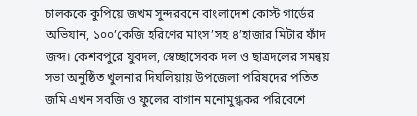চালককে কুপিয়ে জখম সুন্দরবনে বাংলাদেশ কোস্ট গার্ডের অভিযান, ১০০’কেজি হরিণের মাংস’সহ ৪’হাজার মিটার ফাঁদ জব্দ। কেশবপুরে যুবদল, স্বেচ্ছাসেবক দল ও ছাত্রদলের সমন্বয় সভা অনুষ্ঠিত খুলনার দিঘলিয়ায় উপজেলা পরিষদের পতিত জমি এখন সবজি ও ফুলের বাগান মনোমুগ্ধকর পরিবেশে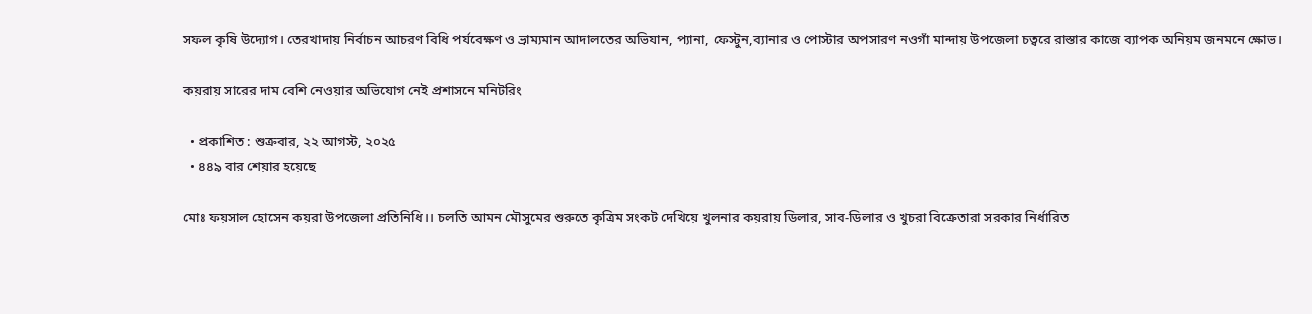সফল কৃষি উদ্যোগ। তেরখাদায় নির্বাচন আচরণ বিধি পর্যবেক্ষণ ও ভ্রাম্যমান আদালতের অভিযান, প্যানা, ফেস্টুন,ব্যানার ও পোস্টার অপসারণ নওগাঁ মান্দায় উপজেলা চত্বরে রাস্তার কাজে ব্যাপক অনিয়ম জনমনে ক্ষোভ।

কয়রায় সারের দাম বেশি নেওয়ার অভিযোগ নেই প্রশাসনে মনিটরিং

  • প্রকাশিত : শুক্রবার, ২২ আগস্ট, ২০২৫
  • ৪৪৯ বার শেয়ার হয়েছে

মোঃ ফয়সাল হোসেন কয়রা উপজেলা প্রতিনিধি।। চলতি আমন মৌসুমের শুরুতে কৃত্রিম সংকট দেখিয়ে খুলনার কয়রায় ডিলার, সাব-ডিলার ও খুচরা বিক্রেতারা সরকার নির্ধারিত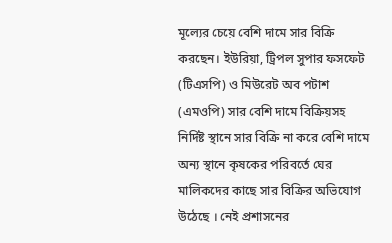মূল্যের চেয়ে বেশি দামে সার বিক্রি করছেন। ইউরিয়া, ট্রিপল সুপার ফসফেট (টিএসপি) ও মিউরেট অব পটাশ (এমওপি) সার বেশি দামে বিক্রিয়সহ নির্দিষ্ট স্থানে সার বিক্রি না করে বেশি দামে অন্য স্থানে কৃষকের পরিবর্তে ঘের মালিকদের কাছে সার বিক্রির অভিযোগ উঠেছে । নেই প্রশাসনের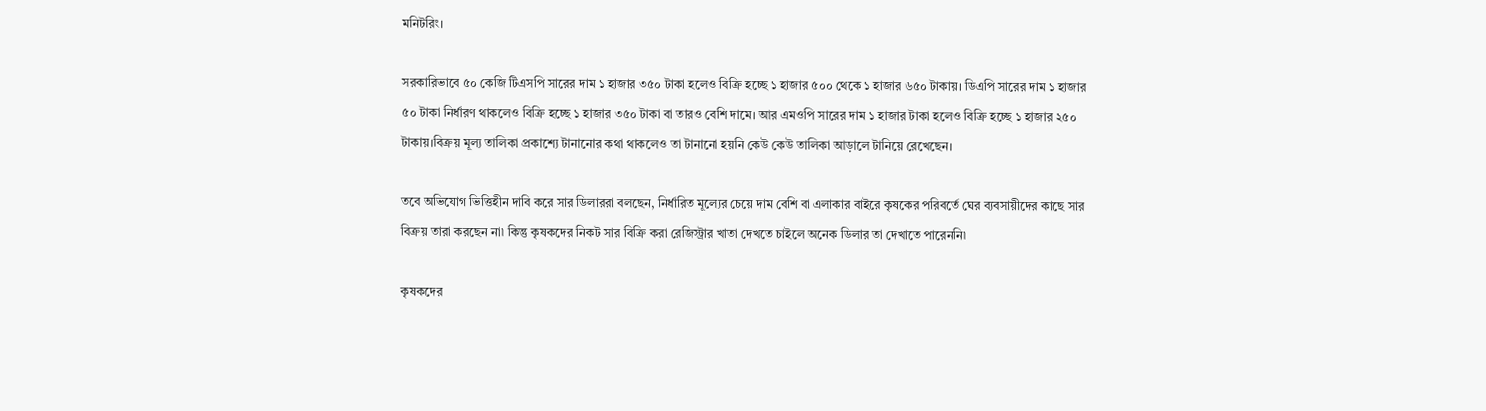মনিটরিং।

সরকারিভাবে ৫০ কেজি টিএসপি সারের দাম ১ হাজার ৩৫০ টাকা হলেও বিক্রি হচ্ছে ১ হাজার ৫০০ থেকে ১ হাজার ৬৫০ টাকায়। ডিএপি সারের দাম ১ হাজার ৫০ টাকা নির্ধারণ থাকলেও বিক্রি হচ্ছে ১ হাজার ৩৫০ টাকা বা তারও বেশি দামে। আর এমওপি সারের দাম ১ হাজার টাকা হলেও বিক্রি হচ্ছে ১ হাজার ২৫০ টাকায়।বিক্রয় মূল্য তালিকা প্রকাশ্যে টানানোর কথা থাকলেও তা টানানো হয়নি কেউ কেউ তালিকা আড়ালে টানিয়ে রেখেছেন।

তবে অভিযোগ ভিত্তিহীন দাবি করে সার ডিলাররা বলছেন, নির্ধারিত মূল্যের চেয়ে দাম বেশি বা এলাকার বাইরে কৃষকের পরিবর্তে ঘের ব্যবসায়ীদের কাছে সার বিক্রয় তারা করছেন না৷ কিন্তু কৃষকদের নিকট সার বিক্রি করা রেজিস্ট্রার খাতা দেখতে চাইলে অনেক ডিলার তা দেখাতে পারেননি৷

কৃষকদের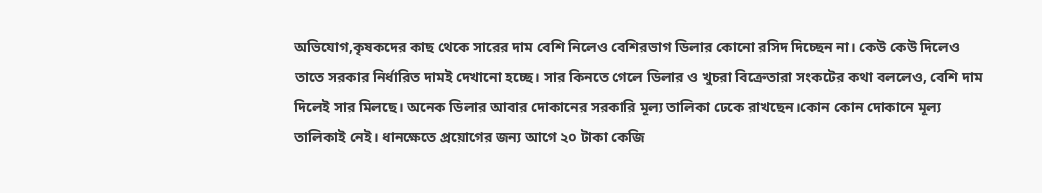অভিযোগ,কৃষকদের কাছ থেকে সারের দাম বেশি নিলেও বেশিরভাগ ডিলার কোনো রসিদ দিচ্ছেন না। কেউ কেউ দিলেও তাতে সরকার নির্ধারিত দামই দেখানো হচ্ছে। সার কিনতে গেলে ডিলার ও খুচরা বিক্রেতারা সংকটের কথা বললেও, বেশি দাম দিলেই সার মিলছে। অনেক ডিলার আবার দোকানের সরকারি মূল্য তালিকা ঢেকে রাখছেন।কোন কোন দোকানে মূল্য তালিকাই নেই। ধানক্ষেতে প্রয়োগের জন্য আগে ২০ টাকা কেজি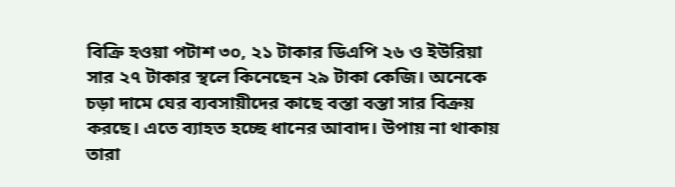বিক্রি হওয়া পটাশ ৩০, ২১ টাকার ডিএপি ২৬ ও ইউরিয়া সার ২৭ টাকার স্থলে কিনেছেন ২৯ টাকা কেজি। অনেকে চড়া দামে ঘের ব্যবসায়ীদের কাছে বস্তা বস্তা সার বিক্রয় করছে। এতে ব্যাহত হচ্ছে ধানের আবাদ। উপায় না থাকায় তারা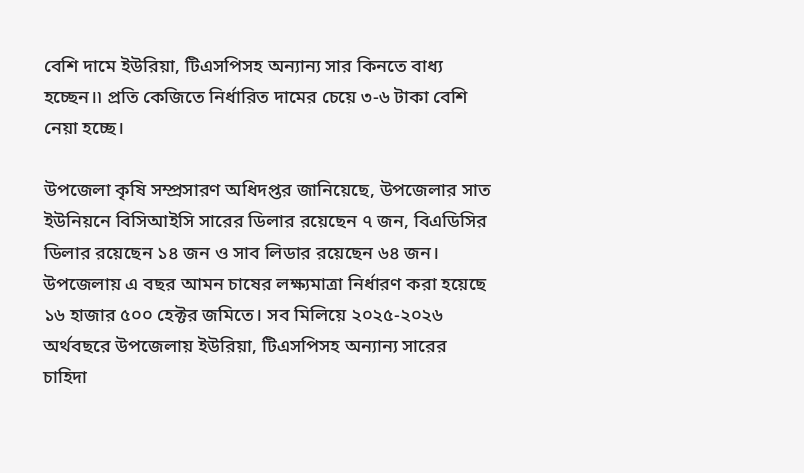বেশি দামে ইউরিয়া, টিএসপিসহ অন্যান্য সার কিনতে বাধ্য হচ্ছেন।৷ প্রতি কেজিতে নির্ধারিত দামের চেয়ে ৩-৬ টাকা বেশি নেয়া হচ্ছে।

উপজেলা কৃষি সম্প্রসারণ অধিদপ্তর জানিয়েছে, উপজেলার সাত ইউনিয়নে বিসিআইসি সারের ডিলার রয়েছেন ৭ জন, বিএডিসির ডিলার রয়েছেন ১৪ জন ও সাব লিডার রয়েছেন ৬৪ জন। উপজেলায় এ বছর আমন চাষের লক্ষ্যমাত্রা নির্ধারণ করা হয়েছে ১৬ হাজার ৫০০ হেক্টর জমিতে। সব মিলিয়ে ২০২৫-২০২৬ অর্থবছরে উপজেলায় ইউরিয়া, টিএসপিসহ অন্যান্য সারের চাহিদা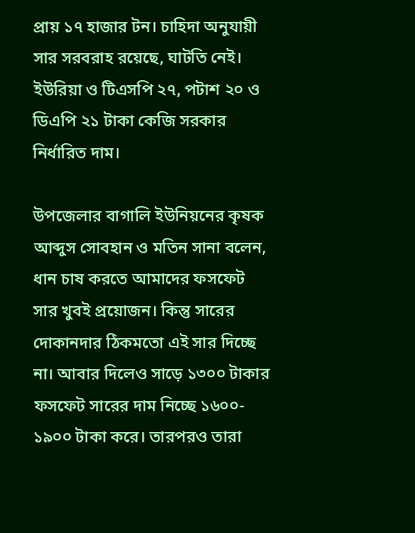প্রায় ১৭ হাজার টন। চাহিদা অনুযায়ী সার সরবরাহ রয়েছে, ঘাটতি নেই। ইউরিয়া ও টিএসপি ২৭, পটাশ ২০ ও ডিএপি ২১ টাকা কেজি সরকার নির্ধারিত দাম।

উপজেলার বাগালি ইউনিয়নের কৃষক আব্দুস সোবহান ও মতিন সানা বলেন, ধান চাষ করতে আমাদের ফসফেট সার খুবই প্রয়োজন। কিন্তু সারের দোকানদার ঠিকমতো এই সার দিচ্ছে না। আবার দিলেও সাড়ে ১৩০০ টাকার ফসফেট সারের দাম নিচ্ছে ১৬০০- ১৯০০ টাকা করে। তারপরও তারা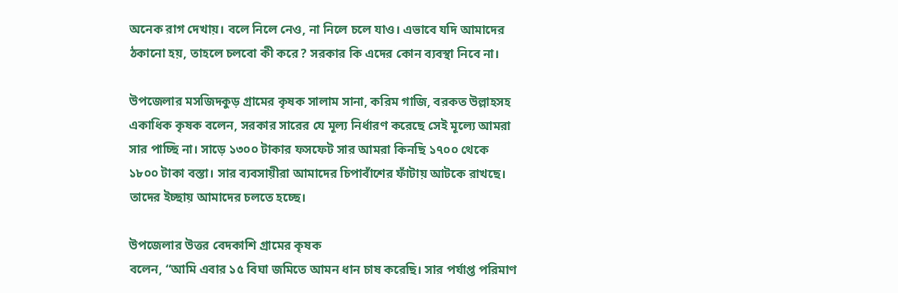অনেক রাগ দেখায়। বলে নিলে নেও, না নিলে চলে যাও। এভাবে যদি আমাদের ঠকানো হয়, তাহলে চলবো কী করে? সরকার কি এদের কোন ব্যবস্থা নিবে না।

উপজেলার মসজিদকুড় গ্রামের কৃষক সালাম সানা, করিম গাজি, বরকত উল্লাহসহ একাধিক কৃষক বলেন, সরকার সারের যে মূল্য নির্ধারণ করেছে সেই মূল্যে আমরা সার পাচ্ছি না। সাড়ে ১৩০০ টাকার ফসফেট সার আমরা কিনছি ১৭০০ থেকে ১৮০০ টাকা বস্তা। সার ব্যবসায়ীরা আমাদের চিপাবাঁশের ফাঁটায় আটকে রাখছে। তাদের ইচ্ছায় আমাদের চলতে হচ্ছে।

উপজেলার উত্তর বেদকাশি গ্রামের কৃষক
বলেন, “আমি এবার ১৫ বিঘা জমিতে আমন ধান চাষ করেছি। সার পর্যাপ্ত পরিমাণ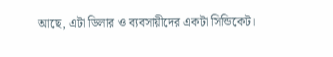আছে, এটা ডিলার ও ব্যবসায়ীদের একটা সিন্ডিকেট।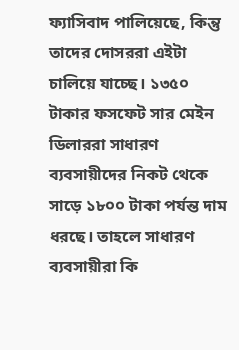ফ্যাসিবাদ পালিয়েছে, কিন্তু তাদের দোসররা এইটা চালিয়ে যাচ্ছে। ১৩৫০ টাকার ফসফেট সার মেইন ডিলাররা সাধারণ ব্যবসায়ীদের নিকট থেকে সাড়ে ১৮০০ টাকা পর্যন্ত দাম ধরছে। তাহলে সাধারণ ব্যবসায়ীরা কি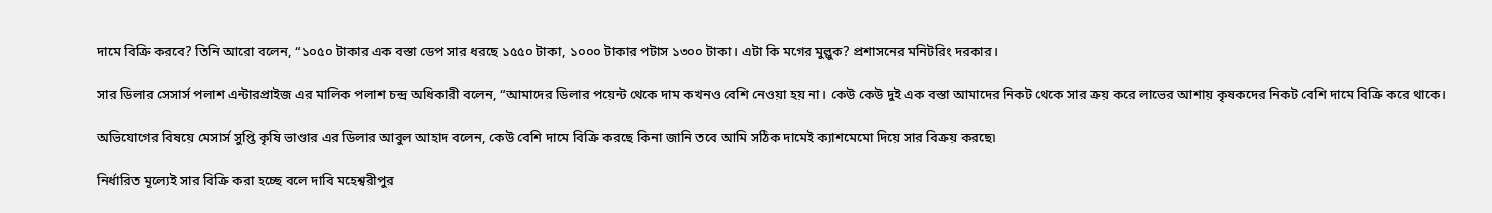দামে বিক্রি করবে? তিনি আরো বলেন, “১০৫০ টাকার এক বস্তা ডেপ সার ধরছে ১৫৫০ টাকা, ১০০০ টাকার পটাস ১৩০০ টাকা। এটা কি মগের মুল্লুক? প্রশাসনের মনিটরিং দরকার।

সার ডিলার সেসার্স পলাশ এন্টারপ্রাইজ এর মালিক পলাশ চন্দ্র অধিকারী বলেন, “আমাদের ডিলার পয়েন্ট থেকে দাম কখনও বেশি নেওয়া হয় না। কেউ কেউ দুই এক বস্তা আমাদের নিকট থেকে সার ক্রয় করে লাভের আশায় কৃষকদের নিকট বেশি দামে বিক্রি করে থাকে।

অভিযোগের বিষয়ে মেসার্স সুপ্তি কৃষি ভাণ্ডার এর ডিলার আবুল আহাদ বলেন, কেউ বেশি দামে বিক্রি করছে কিনা জানি তবে আমি সঠিক দামেই ক্যাশমেমো দিয়ে সার বিক্রয় করছে৷

নির্ধারিত মূল্যেই সার বিক্রি করা হচ্ছে বলে দাবি মহেশ্বরীপুর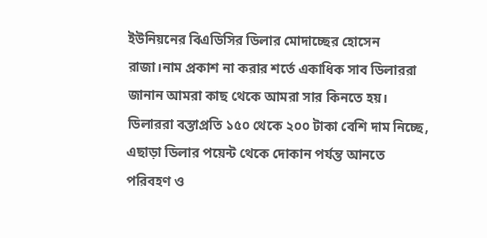ইউনিয়নের বিএডিসির ডিলার মোদাচ্ছের হোসেন রাজা।নাম প্রকাশ না করার শর্তে একাধিক সাব ডিলাররা জানান আমরা কাছ থেকে আমরা সার কিনতে হয়। ডিলাররা বস্তাপ্রতি ১৫০ থেকে ২০০ টাকা বেশি দাম নিচ্ছে, এছাড়া ডিলার পয়েন্ট থেকে দোকান পর্যন্ত আনতে পরিবহণ ও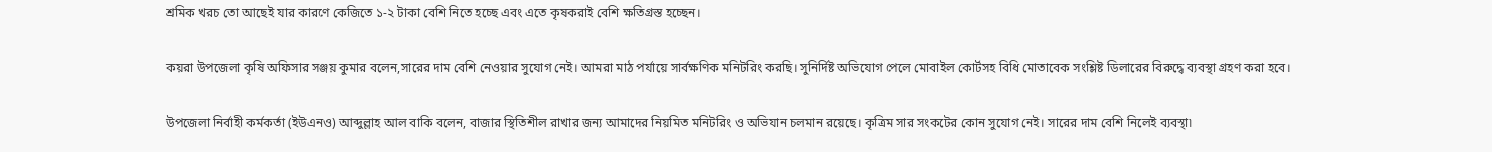শ্রমিক খরচ তো আছেই যার কারণে কেজিতে ১-২ টাকা বেশি নিতে হচ্ছে এবং এতে কৃষকরাই বেশি ক্ষতিগ্রস্ত হচ্ছেন।

কয়রা উপজেলা কৃষি অফিসার সঞ্জয় কুমার বলেন,সারের দাম বেশি নেওয়ার সুযোগ নেই। আমরা মাঠ পর্যায়ে সার্বক্ষণিক মনিটরিং করছি। সুনির্দিষ্ট অভিযোগ পেলে মোবাইল কোর্টসহ বিধি মোতাবেক সংশ্লিষ্ট ডিলারের বিরুদ্ধে ব্যবস্থা গ্রহণ করা হবে।

উপজেলা নির্বাহী কর্মকর্তা (ইউএনও) আব্দুল্লাহ আল বাকি বলেন, বাজার স্থিতিশীল রাখার জন্য আমাদের নিয়মিত মনিটরিং ও অভিযান চলমান রয়েছে। কৃত্রিম সার সংকটের কোন সুযোগ নেই। সারের দাম বেশি নিলেই ব্যবস্থা৷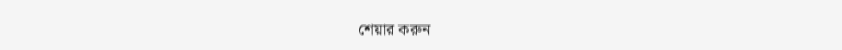শেয়ার করুন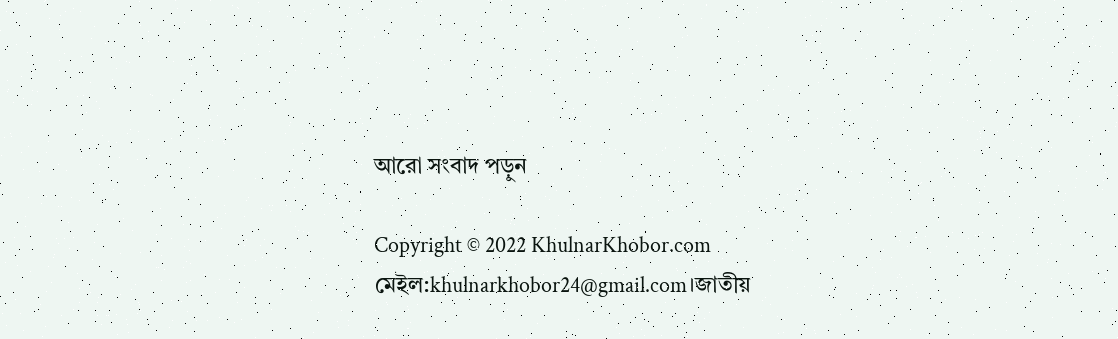আরো সংবাদ পড়ুন

Copyright © 2022 KhulnarKhobor.com মেইল:khulnarkhobor24@gmail.com।জাতীয়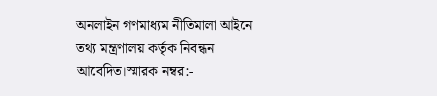অনলাইন গণমাধ্যম নীতিমালা আইনে তথ্য মন্ত্রণালয় কর্তৃক নিবন্ধন আবেদিত।স্মারক নম্বর:-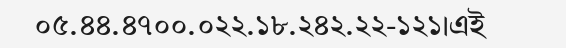০৫.৪৪.৪৭০০.০২২.১৮.২৪২.২২-১২১।এই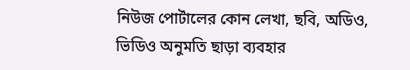নিউজ পোর্টালের কোন লেখা, ছবি, অডিও, ভিডিও অনুমতি ছাড়া ব্যবহার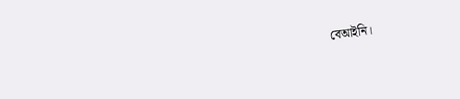বেআইনি।